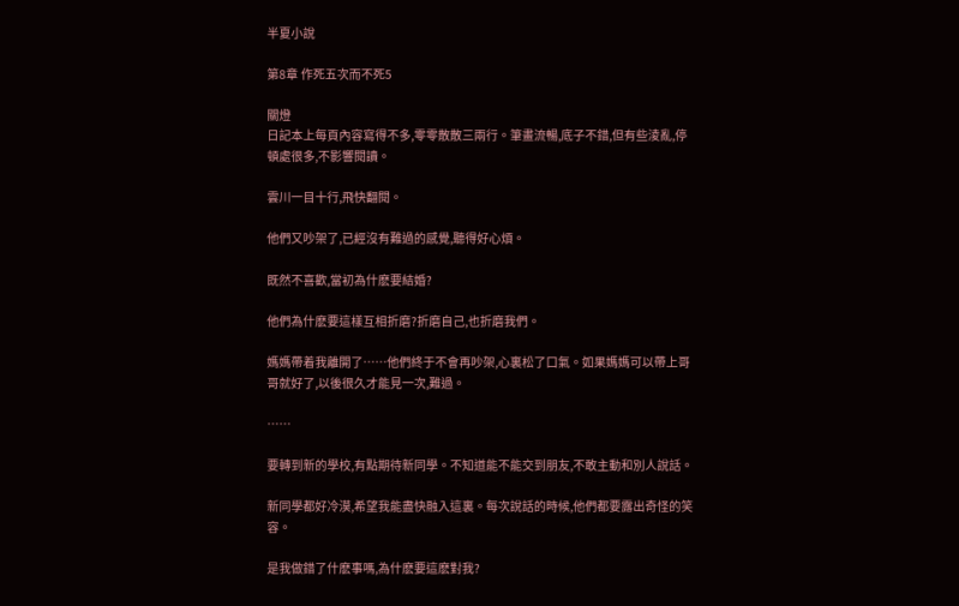半夏小說

第8章 作死五次而不死5

關燈
日記本上每頁內容寫得不多,零零散散三兩行。筆畫流暢,底子不錯,但有些淩亂,停頓處很多,不影響閱讀。

雲川一目十行,飛快翻閱。

他們又吵架了,已經沒有難過的感覺,聽得好心煩。

既然不喜歡,當初為什麽要結婚?

他們為什麽要這樣互相折磨?折磨自己,也折磨我們。

媽媽帶着我離開了……他們終于不會再吵架,心裏松了口氣。如果媽媽可以帶上哥哥就好了,以後很久才能見一次,難過。

……

要轉到新的學校,有點期待新同學。不知道能不能交到朋友,不敢主動和別人說話。

新同學都好冷漠,希望我能盡快融入這裏。每次說話的時候,他們都要露出奇怪的笑容。

是我做錯了什麽事嗎,為什麽要這麽對我?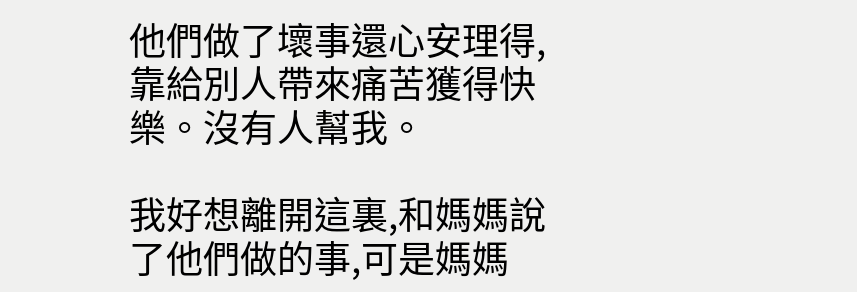他們做了壞事還心安理得,靠給別人帶來痛苦獲得快樂。沒有人幫我。

我好想離開這裏,和媽媽說了他們做的事,可是媽媽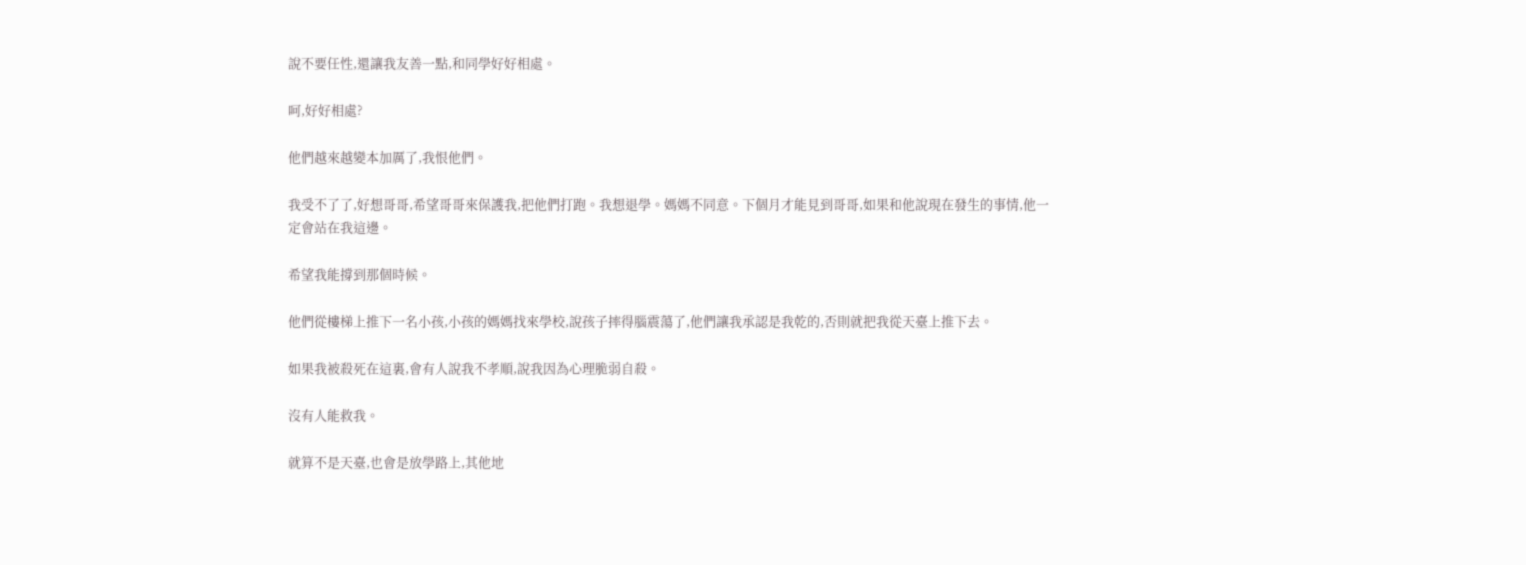說不要任性,還讓我友善一點,和同學好好相處。

呵,好好相處?

他們越來越變本加厲了,我恨他們。

我受不了了,好想哥哥,希望哥哥來保護我,把他們打跑。我想退學。媽媽不同意。下個月才能見到哥哥,如果和他說現在發生的事情,他一定會站在我這邊。

希望我能撐到那個時候。

他們從樓梯上推下一名小孩,小孩的媽媽找來學校,說孩子摔得腦震蕩了,他們讓我承認是我乾的,否則就把我從天臺上推下去。

如果我被殺死在這裏,會有人說我不孝順,說我因為心理脆弱自殺。

沒有人能救我。

就算不是天臺,也會是放學路上,其他地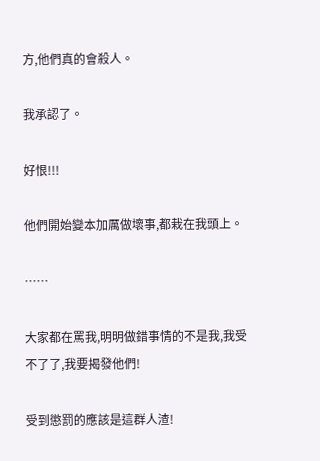方,他們真的會殺人。

我承認了。

好恨!!!

他們開始變本加厲做壞事,都栽在我頭上。

……

大家都在罵我,明明做錯事情的不是我,我受不了了,我要揭發他們!

受到懲罰的應該是這群人渣!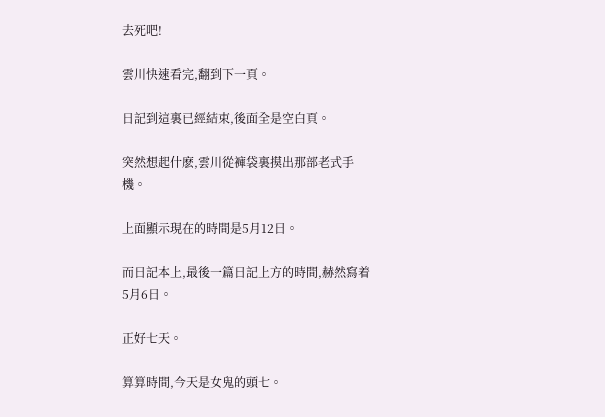去死吧!

雲川快速看完,翻到下一頁。

日記到這裏已經結束,後面全是空白頁。

突然想起什麽,雲川從褲袋裏摸出那部老式手機。

上面顯示現在的時間是5月12日。

而日記本上,最後一篇日記上方的時間,赫然寫着5月6日。

正好七天。

算算時間,今天是女鬼的頭七。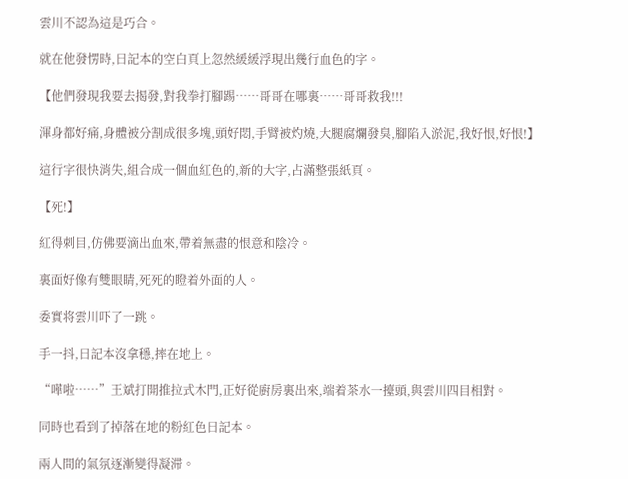雲川不認為這是巧合。

就在他發愣時,日記本的空白頁上忽然緩緩浮現出幾行血色的字。

【他們發現我要去揭發,對我拳打腳踢……哥哥在哪裏……哥哥救我!!!

渾身都好痛,身體被分割成很多塊,頭好悶,手臂被灼燒,大腿腐爛發臭,腳陷入淤泥,我好恨,好恨!】

這行字很快消失,組合成一個血紅色的,新的大字,占滿整張紙頁。

【死!】

紅得刺目,仿佛要滴出血來,帶着無盡的恨意和陰冷。

裏面好像有雙眼睛,死死的瞪着外面的人。

委實将雲川吓了一跳。

手一抖,日記本沒拿穩,摔在地上。

“嘩啦……”王斌打開推拉式木門,正好從廚房裏出來,端着茶水一擡頭,與雲川四目相對。

同時也看到了掉落在地的粉紅色日記本。

兩人間的氣氛逐漸變得凝滞。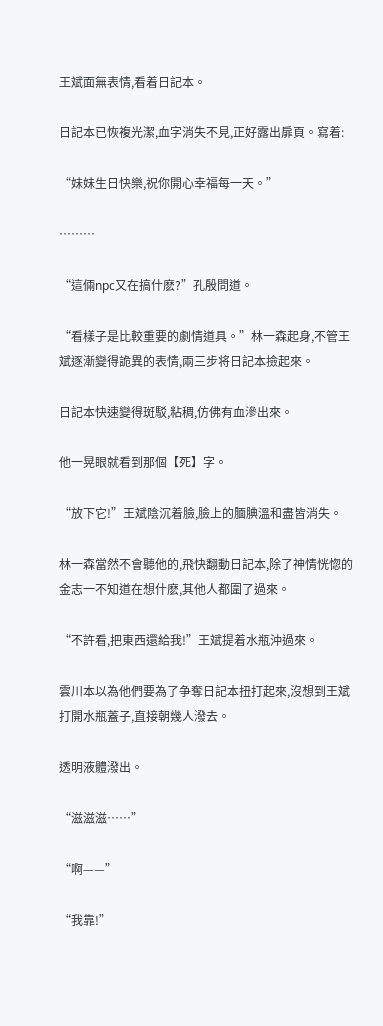王斌面無表情,看着日記本。

日記本已恢複光潔,血字消失不見,正好露出扉頁。寫着:

“妹妹生日快樂,祝你開心幸福每一天。”

………

“這倆npc又在搞什麽?”孔殷問道。

“看樣子是比較重要的劇情道具。”林一森起身,不管王斌逐漸變得詭異的表情,兩三步将日記本撿起來。

日記本快速變得斑駁,粘稠,仿佛有血滲出來。

他一晃眼就看到那個【死】字。

“放下它!”王斌陰沉着臉,臉上的腼腆溫和盡皆消失。

林一森當然不會聽他的,飛快翻動日記本,除了神情恍惚的金志一不知道在想什麽,其他人都圍了過來。

“不許看,把東西還給我!”王斌提着水瓶沖過來。

雲川本以為他們要為了争奪日記本扭打起來,沒想到王斌打開水瓶蓋子,直接朝幾人潑去。

透明液體潑出。

“滋滋滋……”

“啊——”

“我靠!”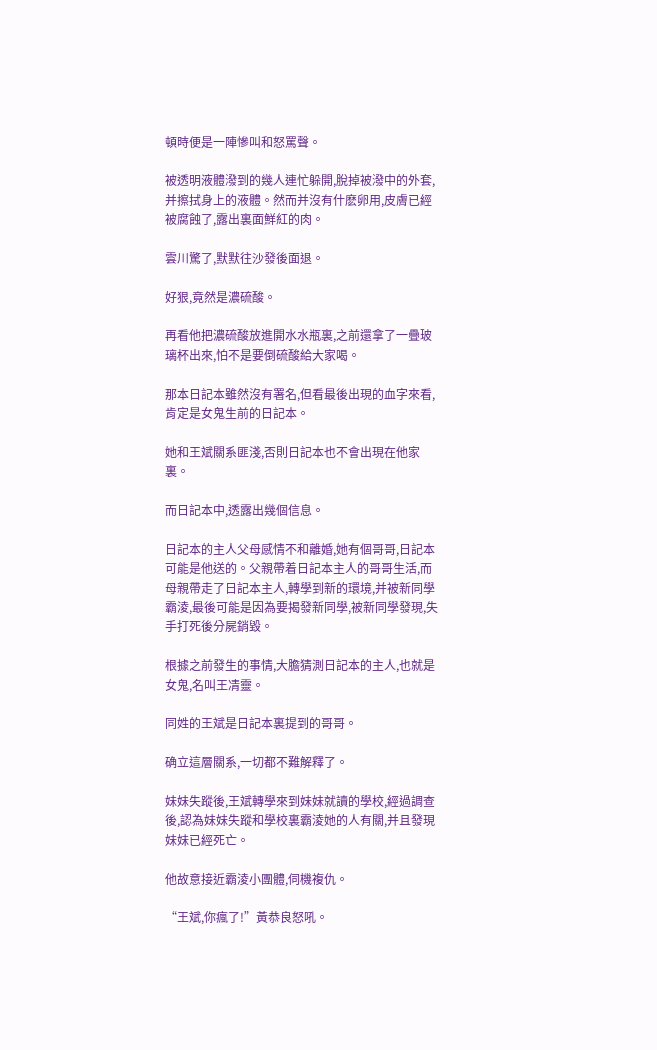頓時便是一陣慘叫和怒罵聲。

被透明液體潑到的幾人連忙躲開,脫掉被潑中的外套,并擦拭身上的液體。然而并沒有什麽卵用,皮膚已經被腐蝕了,露出裏面鮮紅的肉。

雲川驚了,默默往沙發後面退。

好狠,竟然是濃硫酸。

再看他把濃硫酸放進開水水瓶裏,之前還拿了一疊玻璃杯出來,怕不是要倒硫酸給大家喝。

那本日記本雖然沒有署名,但看最後出現的血字來看,肯定是女鬼生前的日記本。

她和王斌關系匪淺,否則日記本也不會出現在他家裏。

而日記本中,透露出幾個信息。

日記本的主人父母感情不和離婚,她有個哥哥,日記本可能是他送的。父親帶着日記本主人的哥哥生活,而母親帶走了日記本主人,轉學到新的環境,并被新同學霸淩,最後可能是因為要揭發新同學,被新同學發現,失手打死後分屍銷毀。

根據之前發生的事情,大膽猜測日記本的主人,也就是女鬼,名叫王凊靈。

同姓的王斌是日記本裏提到的哥哥。

确立這層關系,一切都不難解釋了。

妹妹失蹤後,王斌轉學來到妹妹就讀的學校,經過調查後,認為妹妹失蹤和學校裏霸淩她的人有關,并且發現妹妹已經死亡。

他故意接近霸淩小團體,伺機複仇。

“王斌,你瘋了!”黃恭良怒吼。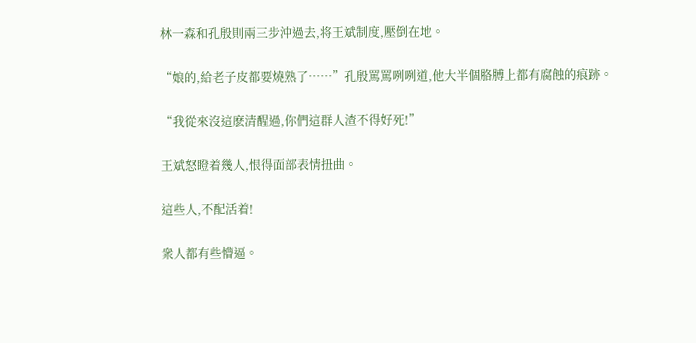林一森和孔殷則兩三步沖過去,将王斌制度,壓倒在地。

“娘的,給老子皮都要燒熟了……”孔殷罵罵咧咧道,他大半個胳膊上都有腐蝕的痕跡。

“我從來沒這麽清醒過,你們這群人渣不得好死!”

王斌怒瞪着幾人,恨得面部表情扭曲。

這些人,不配活着!

衆人都有些懵逼。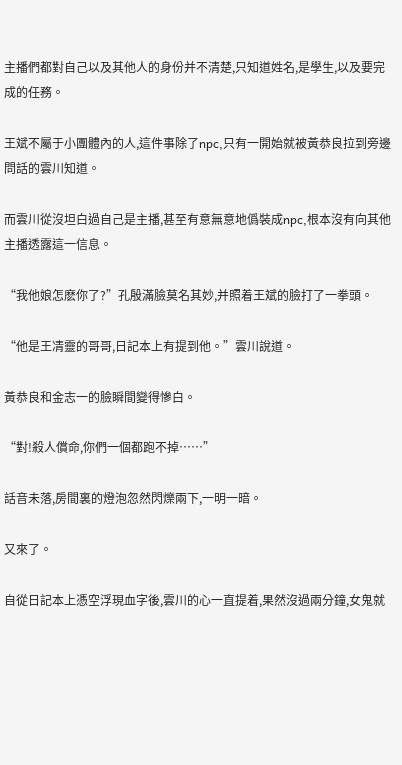主播們都對自己以及其他人的身份并不清楚,只知道姓名,是學生,以及要完成的任務。

王斌不屬于小團體內的人,這件事除了npc,只有一開始就被黃恭良拉到旁邊問話的雲川知道。

而雲川從沒坦白過自己是主播,甚至有意無意地僞裝成npc,根本沒有向其他主播透露這一信息。

“我他娘怎麽你了?”孔殷滿臉莫名其妙,并照着王斌的臉打了一拳頭。

“他是王凊靈的哥哥,日記本上有提到他。”雲川說道。

黃恭良和金志一的臉瞬間變得慘白。

“對!殺人償命,你們一個都跑不掉……”

話音未落,房間裏的燈泡忽然閃爍兩下,一明一暗。

又來了。

自從日記本上憑空浮現血字後,雲川的心一直提着,果然沒過兩分鐘,女鬼就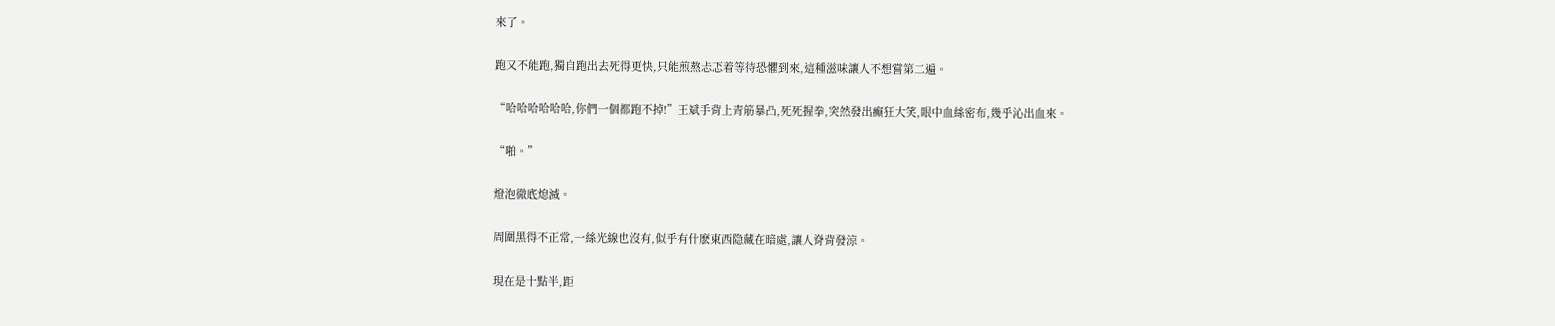來了。

跑又不能跑,獨自跑出去死得更快,只能煎熬忐忑着等待恐懼到來,這種滋味讓人不想嘗第二遍。

“哈哈哈哈哈哈,你們一個都跑不掉!”王斌手背上青筋暴凸,死死握拳,突然發出癫狂大笑,眼中血絲密布,幾乎沁出血來。

“啪。”

燈泡徹底熄滅。

周圍黑得不正常,一絲光線也沒有,似乎有什麽東西隐藏在暗處,讓人脊背發涼。

現在是十點半,距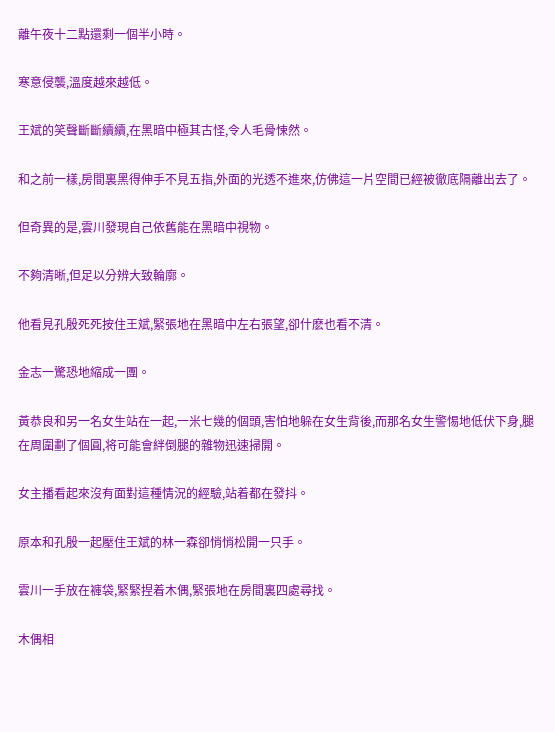離午夜十二點還剩一個半小時。

寒意侵襲,溫度越來越低。

王斌的笑聲斷斷續續,在黑暗中極其古怪,令人毛骨悚然。

和之前一樣,房間裏黑得伸手不見五指,外面的光透不進來,仿佛這一片空間已經被徹底隔離出去了。

但奇異的是,雲川發現自己依舊能在黑暗中視物。

不夠清晰,但足以分辨大致輪廓。

他看見孔殷死死按住王斌,緊張地在黑暗中左右張望,卻什麽也看不清。

金志一驚恐地縮成一團。

黃恭良和另一名女生站在一起,一米七幾的個頭,害怕地躲在女生背後,而那名女生警惕地低伏下身,腿在周圍劃了個圓,将可能會絆倒腿的雜物迅速掃開。

女主播看起來沒有面對這種情況的經驗,站着都在發抖。

原本和孔殷一起壓住王斌的林一森卻悄悄松開一只手。

雲川一手放在褲袋,緊緊捏着木偶,緊張地在房間裏四處尋找。

木偶相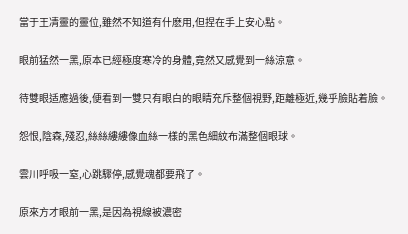當于王凊靈的靈位,雖然不知道有什麽用,但捏在手上安心點。

眼前猛然一黑,原本已經極度寒冷的身體,竟然又感覺到一絲涼意。

待雙眼适應過後,便看到一雙只有眼白的眼睛充斥整個視野,距離極近,幾乎臉貼着臉。

怨恨,陰森,殘忍,絲絲縷縷像血絲一樣的黑色細紋布滿整個眼球。

雲川呼吸一窒,心跳驟停,感覺魂都要飛了。

原來方才眼前一黑,是因為視線被濃密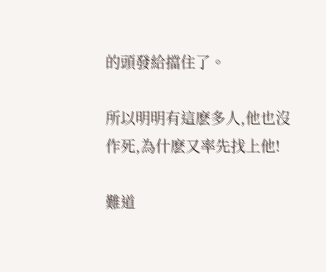的頭發給擋住了。

所以明明有這麽多人,他也沒作死,為什麽又率先找上他!

難道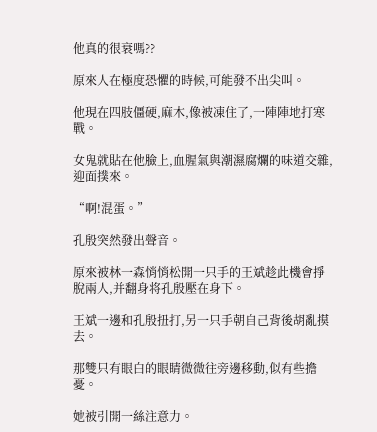他真的很衰嗎??

原來人在極度恐懼的時候,可能發不出尖叫。

他現在四肢僵硬,麻木,像被凍住了,一陣陣地打寒戰。

女鬼就貼在他臉上,血腥氣與潮濕腐爛的味道交雜,迎面撲來。

“啊!混蛋。”

孔殷突然發出聲音。

原來被林一森悄悄松開一只手的王斌趁此機會掙脫兩人,并翻身将孔殷壓在身下。

王斌一邊和孔殷扭打,另一只手朝自己背後胡亂摸去。

那雙只有眼白的眼睛微微往旁邊移動,似有些擔憂。

她被引開一絲注意力。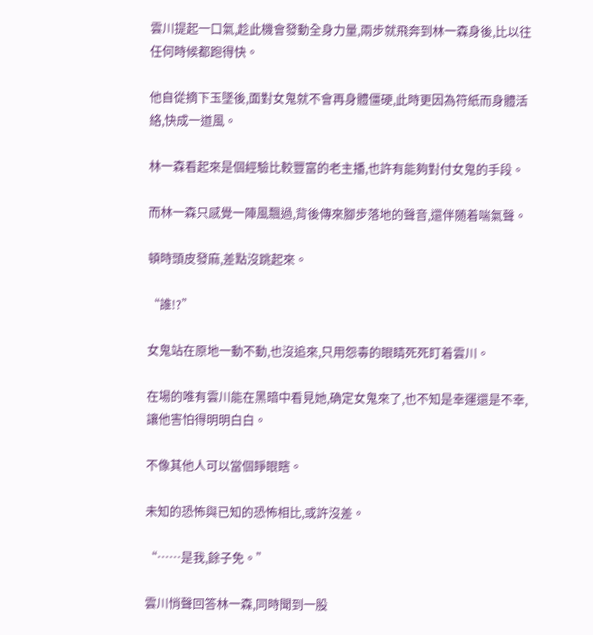雲川提起一口氣,趁此機會發動全身力量,兩步就飛奔到林一森身後,比以往任何時候都跑得快。

他自從摘下玉墜後,面對女鬼就不會再身體僵硬,此時更因為符紙而身體活絡,快成一道風。

林一森看起來是個經驗比較豐富的老主播,也許有能夠對付女鬼的手段。

而林一森只感覺一陣風飄過,背後傳來腳步落地的聲音,還伴随着喘氣聲。

頓時頭皮發麻,差點沒跳起來。

“誰!?”

女鬼站在原地一動不動,也沒追來,只用怨毒的眼睛死死盯着雲川。

在場的唯有雲川能在黑暗中看見她,确定女鬼來了,也不知是幸運還是不幸,讓他害怕得明明白白。

不像其他人可以當個睜眼瞎。

未知的恐怖與已知的恐怖相比,或許沒差。

“……是我,餘子免。”

雲川悄聲回答林一森,同時聞到一股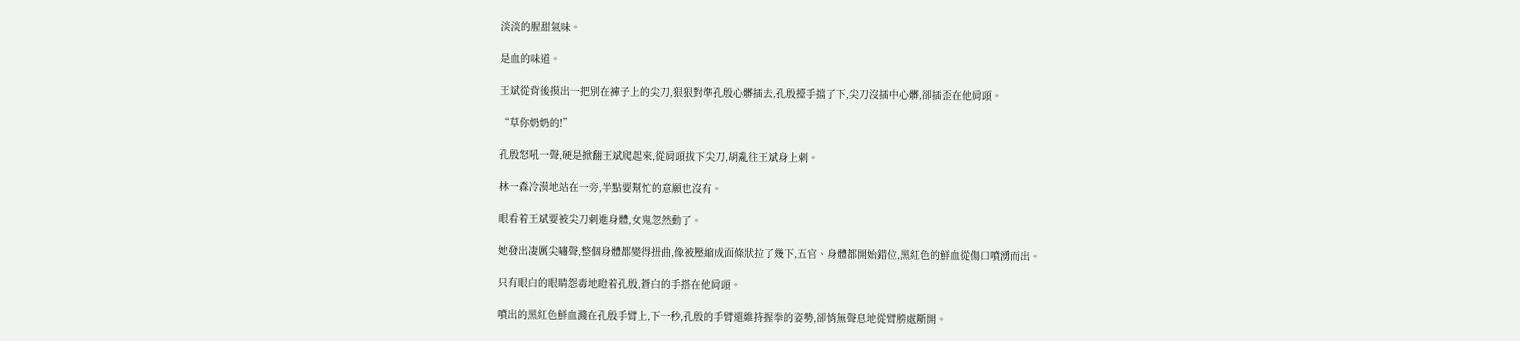淡淡的腥甜氣味。

是血的味道。

王斌從背後摸出一把別在褲子上的尖刀,狠狠對準孔殷心髒插去,孔殷擡手擋了下,尖刀沒插中心髒,卻插歪在他肩頭。

“草你奶奶的!”

孔殷怒吼一聲,硬是掀翻王斌爬起來,從肩頭拔下尖刀,胡亂往王斌身上刺。

林一森冷漠地站在一旁,半點要幫忙的意願也沒有。

眼看着王斌要被尖刀刺進身體,女鬼忽然動了。

她發出凄厲尖嘯聲,整個身體都變得扭曲,像被壓縮成面條狀拉了幾下,五官、身體都開始錯位,黑紅色的鮮血從傷口噴湧而出。

只有眼白的眼睛怨毒地瞪着孔殷,蒼白的手搭在他肩頭。

噴出的黑紅色鮮血濺在孔殷手臂上,下一秒,孔殷的手臂還維持握拳的姿勢,卻悄無聲息地從臂膀處斷開。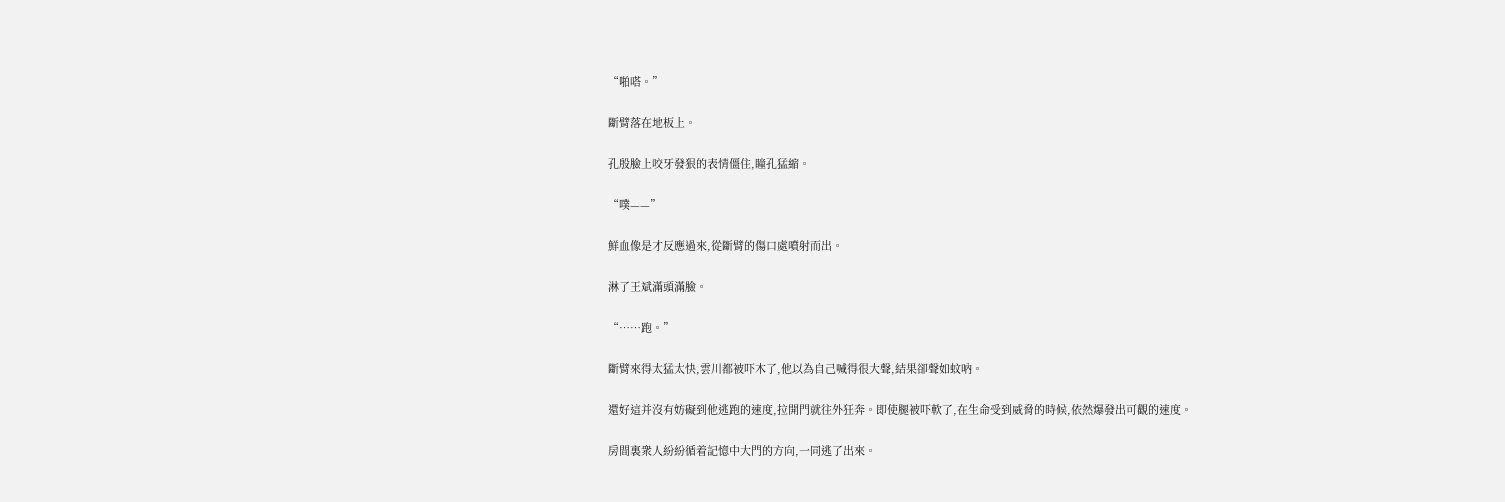“啪嗒。”

斷臂落在地板上。

孔殷臉上咬牙發狠的表情僵住,瞳孔猛縮。

“噗——”

鮮血像是才反應過來,從斷臂的傷口處噴射而出。

淋了王斌滿頭滿臉。

“……跑。”

斷臂來得太猛太快,雲川都被吓木了,他以為自己喊得很大聲,結果卻聲如蚊吶。

還好這并沒有妨礙到他逃跑的速度,拉開門就往外狂奔。即使腿被吓軟了,在生命受到威脅的時候,依然爆發出可觀的速度。

房間裏衆人紛紛循着記憶中大門的方向,一同逃了出來。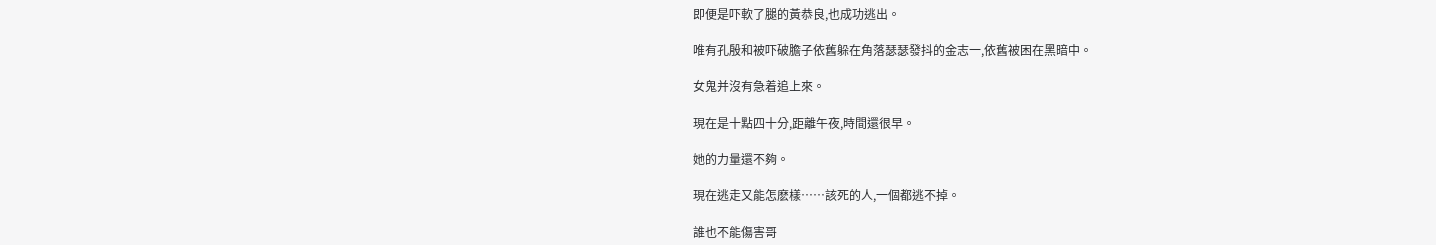即便是吓軟了腿的黃恭良,也成功逃出。

唯有孔殷和被吓破膽子依舊躲在角落瑟瑟發抖的金志一,依舊被困在黑暗中。

女鬼并沒有急着追上來。

現在是十點四十分,距離午夜,時間還很早。

她的力量還不夠。

現在逃走又能怎麽樣……該死的人,一個都逃不掉。

誰也不能傷害哥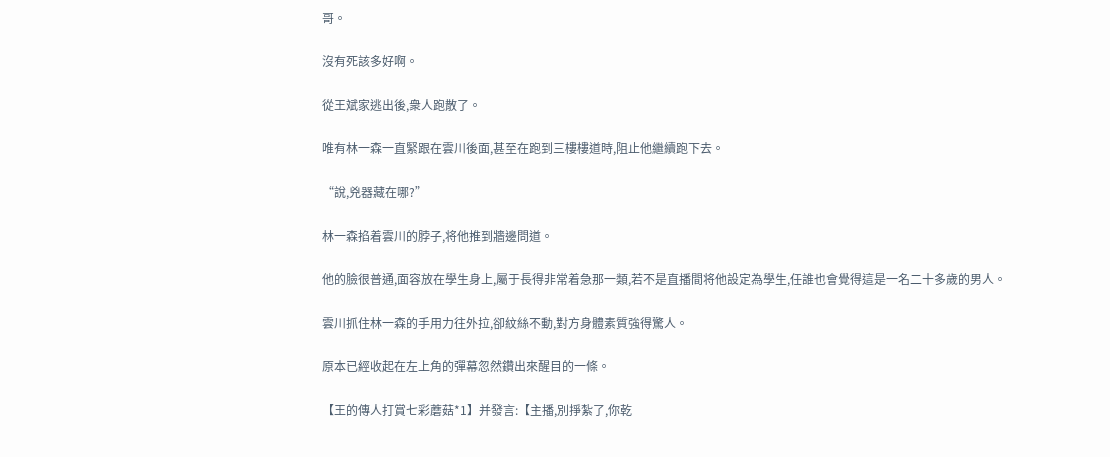哥。

沒有死該多好啊。

從王斌家逃出後,衆人跑散了。

唯有林一森一直緊跟在雲川後面,甚至在跑到三樓樓道時,阻止他繼續跑下去。

“說,兇器藏在哪?”

林一森掐着雲川的脖子,将他推到牆邊問道。

他的臉很普通,面容放在學生身上,屬于長得非常着急那一類,若不是直播間将他設定為學生,任誰也會覺得這是一名二十多歲的男人。

雲川抓住林一森的手用力往外拉,卻紋絲不動,對方身體素質強得驚人。

原本已經收起在左上角的彈幕忽然鑽出來醒目的一條。

【王的傳人打賞七彩蘑菇*1】并發言:【主播,別掙紮了,你乾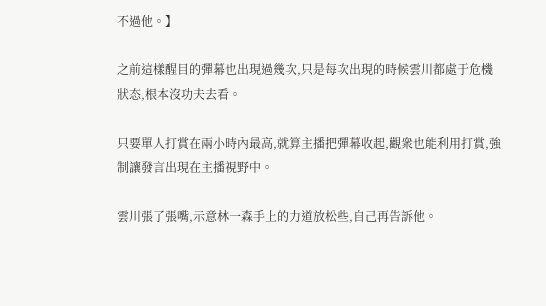不過他。】

之前這樣醒目的彈幕也出現過幾次,只是每次出現的時候雲川都處于危機狀态,根本沒功夫去看。

只要單人打賞在兩小時內最高,就算主播把彈幕收起,觀衆也能利用打賞,強制讓發言出現在主播視野中。

雲川張了張嘴,示意林一森手上的力道放松些,自己再告訴他。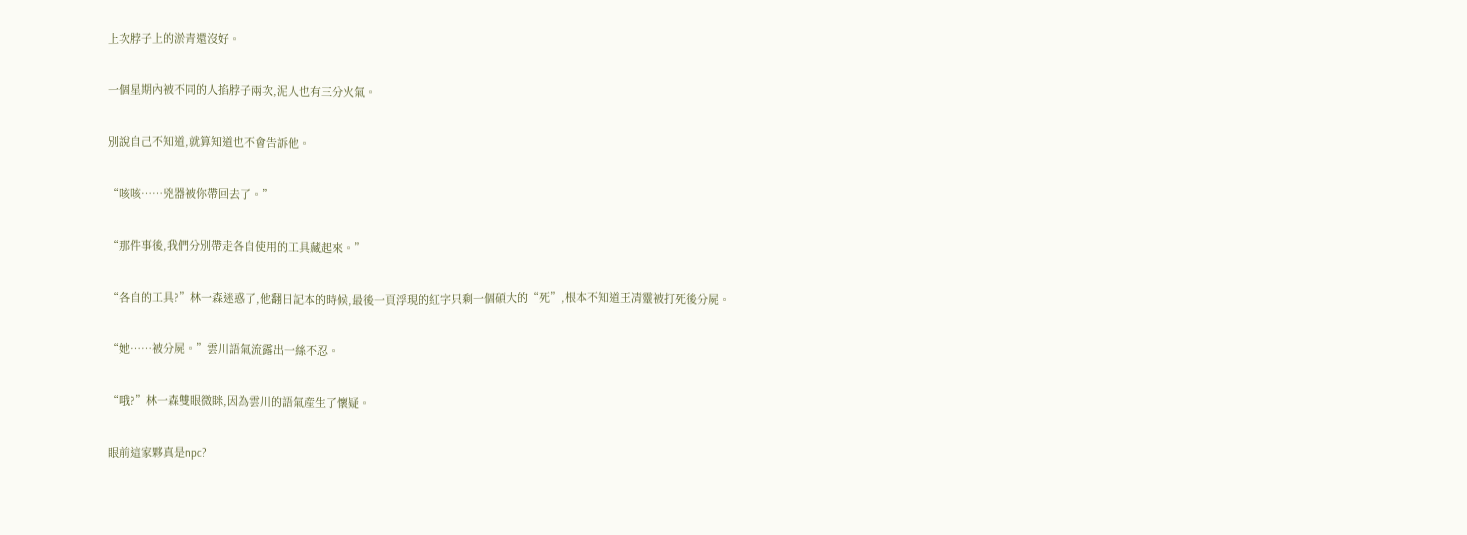上次脖子上的淤青還沒好。

一個星期內被不同的人掐脖子兩次,泥人也有三分火氣。

別說自己不知道,就算知道也不會告訴他。

“咳咳……兇器被你帶回去了。”

“那件事後,我們分別帶走各自使用的工具藏起來。”

“各自的工具?”林一森迷惑了,他翻日記本的時候,最後一頁浮現的紅字只剩一個碩大的“死”,根本不知道王凊靈被打死後分屍。

“她……被分屍。”雲川語氣流露出一絲不忍。

“哦?”林一森雙眼微眯,因為雲川的語氣産生了懷疑。

眼前這家夥真是npc?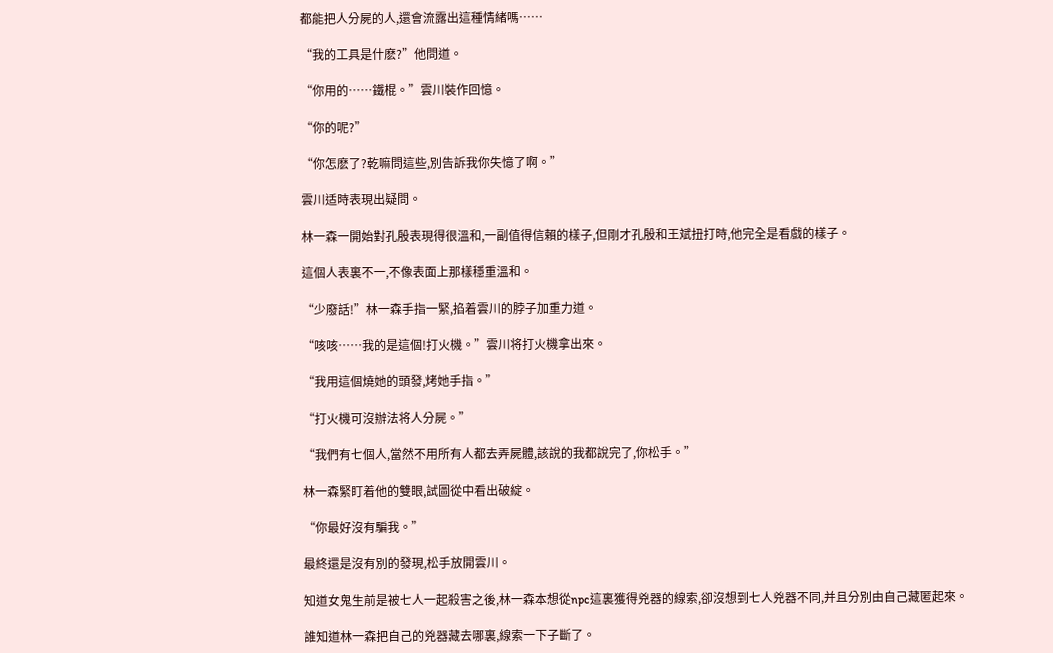都能把人分屍的人,還會流露出這種情緒嗎……

“我的工具是什麽?”他問道。

“你用的……鐵棍。”雲川裝作回憶。

“你的呢?”

“你怎麽了?乾嘛問這些,別告訴我你失憶了啊。”

雲川适時表現出疑問。

林一森一開始對孔殷表現得很溫和,一副值得信賴的樣子,但剛才孔殷和王斌扭打時,他完全是看戲的樣子。

這個人表裏不一,不像表面上那樣穩重溫和。

“少廢話!”林一森手指一緊,掐着雲川的脖子加重力道。

“咳咳……我的是這個!打火機。”雲川将打火機拿出來。

“我用這個燒她的頭發,烤她手指。”

“打火機可沒辦法将人分屍。”

“我們有七個人,當然不用所有人都去弄屍體,該說的我都說完了,你松手。”

林一森緊盯着他的雙眼,試圖從中看出破綻。

“你最好沒有騙我。”

最終還是沒有別的發現,松手放開雲川。

知道女鬼生前是被七人一起殺害之後,林一森本想從npc這裏獲得兇器的線索,卻沒想到七人兇器不同,并且分別由自己藏匿起來。

誰知道林一森把自己的兇器藏去哪裏,線索一下子斷了。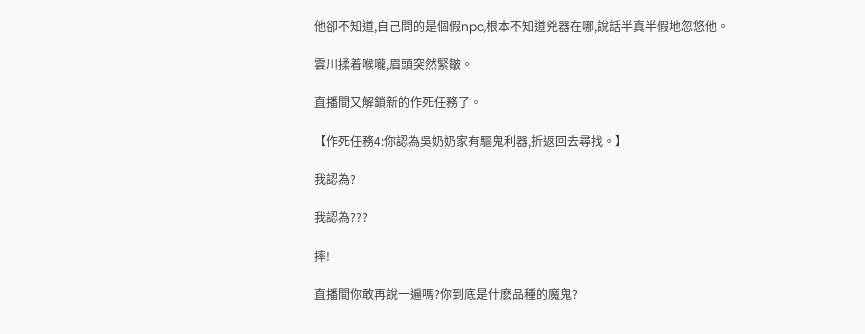他卻不知道,自己問的是個假npc,根本不知道兇器在哪,說話半真半假地忽悠他。

雲川揉着喉嚨,眉頭突然緊皺。

直播間又解鎖新的作死任務了。

【作死任務4:你認為吳奶奶家有驅鬼利器,折返回去尋找。】

我認為?

我認為???

摔!

直播間你敢再說一遍嗎?你到底是什麽品種的魔鬼?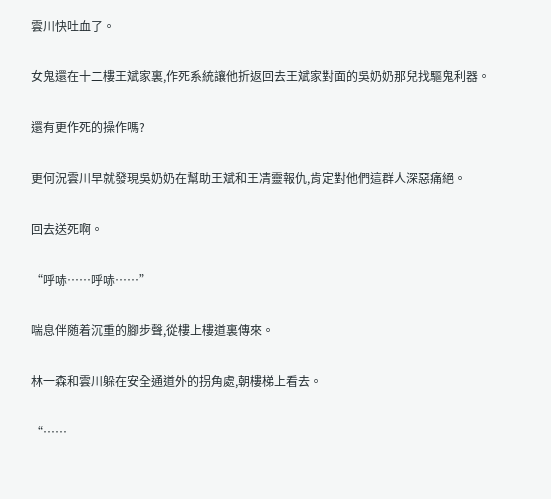雲川快吐血了。

女鬼還在十二樓王斌家裏,作死系統讓他折返回去王斌家對面的吳奶奶那兒找驅鬼利器。

還有更作死的操作嗎?

更何況雲川早就發現吳奶奶在幫助王斌和王凊靈報仇,肯定對他們這群人深惡痛絕。

回去送死啊。

“呼哧……呼哧……”

喘息伴随着沉重的腳步聲,從樓上樓道裏傳來。

林一森和雲川躲在安全通道外的拐角處,朝樓梯上看去。

“……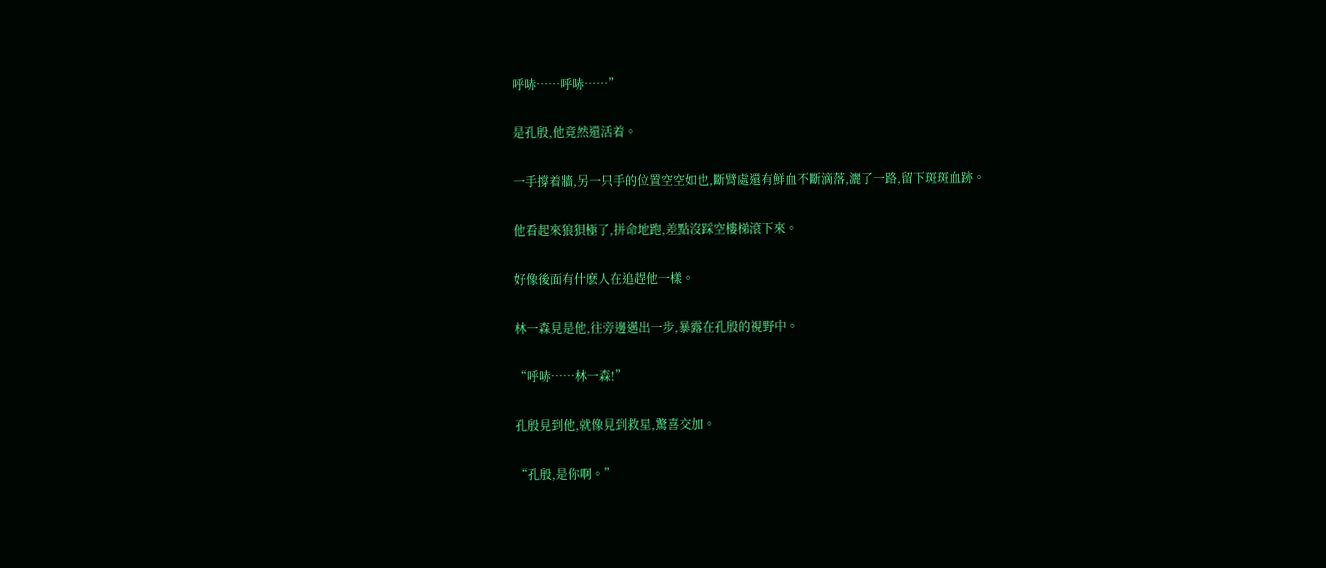呼哧……呼哧……”

是孔殷,他竟然還活着。

一手撐着牆,另一只手的位置空空如也,斷臂處還有鮮血不斷滴落,灑了一路,留下斑斑血跡。

他看起來狼狽極了,拼命地跑,差點沒踩空樓梯滾下來。

好像後面有什麽人在追趕他一樣。

林一森見是他,往旁邊邁出一步,暴露在孔殷的視野中。

“呼哧……林一森!”

孔殷見到他,就像見到救星,驚喜交加。

“孔殷,是你啊。”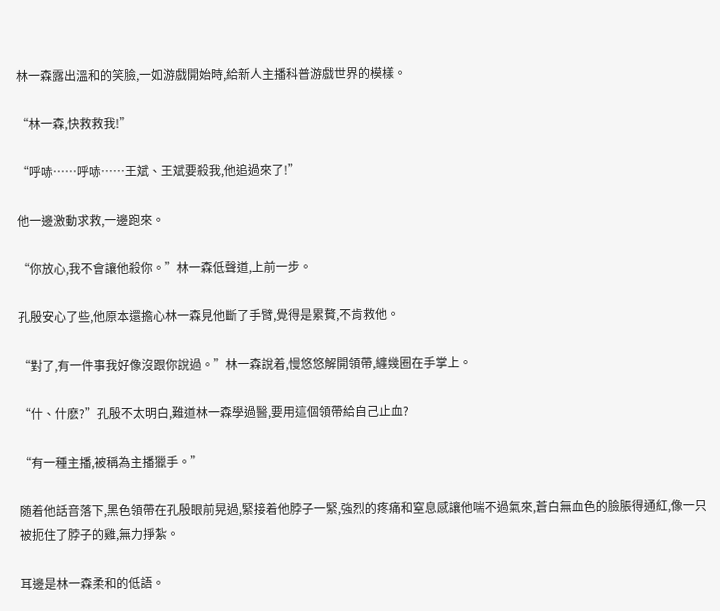林一森露出溫和的笑臉,一如游戲開始時,給新人主播科普游戲世界的模樣。

“林一森,快救救我!”

“呼哧……呼哧……王斌、王斌要殺我,他追過來了!”

他一邊激動求救,一邊跑來。

“你放心,我不會讓他殺你。”林一森低聲道,上前一步。

孔殷安心了些,他原本還擔心林一森見他斷了手臂,覺得是累贅,不肯救他。

“對了,有一件事我好像沒跟你說過。”林一森說着,慢悠悠解開領帶,纏幾圈在手掌上。

“什、什麽?”孔殷不太明白,難道林一森學過醫,要用這個領帶給自己止血?

“有一種主播,被稱為主播獵手。”

随着他話音落下,黑色領帶在孔殷眼前晃過,緊接着他脖子一緊,強烈的疼痛和窒息感讓他喘不過氣來,蒼白無血色的臉脹得通紅,像一只被扼住了脖子的雞,無力掙紮。

耳邊是林一森柔和的低語。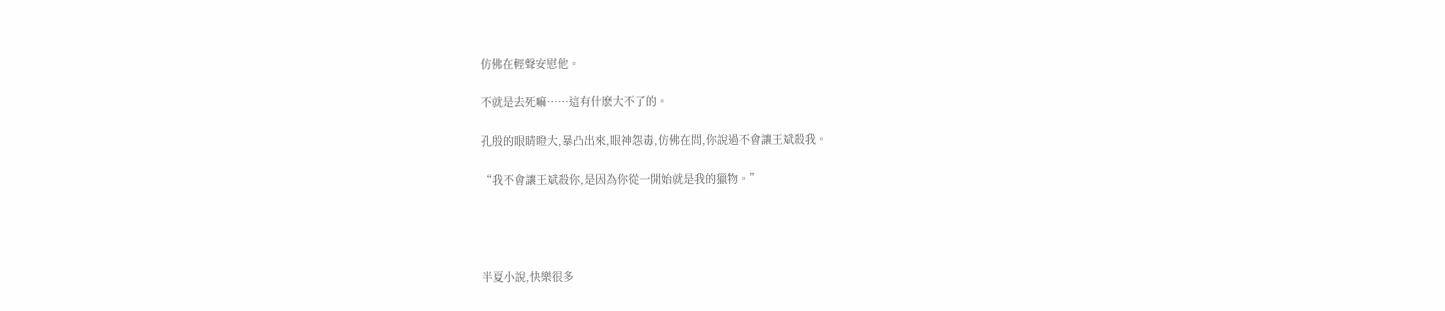仿佛在輕聲安慰他。

不就是去死嘛……這有什麽大不了的。

孔殷的眼睛瞪大,暴凸出來,眼神怨毒,仿佛在問,你說過不會讓王斌殺我。

“我不會讓王斌殺你,是因為你從一開始就是我的獵物。”




半夏小說,快樂很多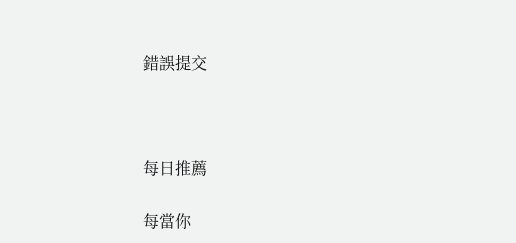錯誤提交



每日推薦

每當你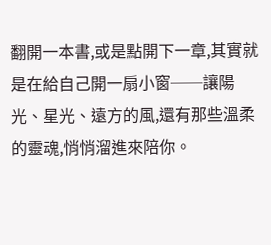翻開一本書,或是點開下一章,其實就是在給自己開一扇小窗──讓陽光、星光、遠方的風,還有那些溫柔的靈魂,悄悄溜進來陪你。